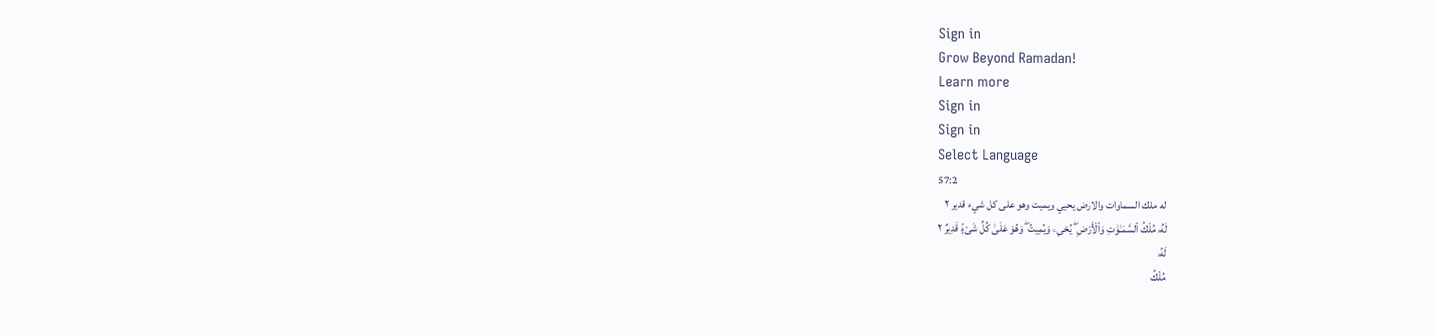Sign in
Grow Beyond Ramadan!
Learn more
Sign in
Sign in
Select Language
57:2
له ملك السماوات والارض يحيي ويميت وهو على كل شيء قدير ٢
لَهُۥ مُلْكُ ٱلسَّمَـٰوَٰتِ وَٱلْأَرْضِ ۖ يُحْىِۦ وَيُمِيتُ ۖ وَهُوَ عَلَىٰ كُلِّ شَىْءٍۢ قَدِيرٌ ٢
لَهُۥ
مُلۡكُ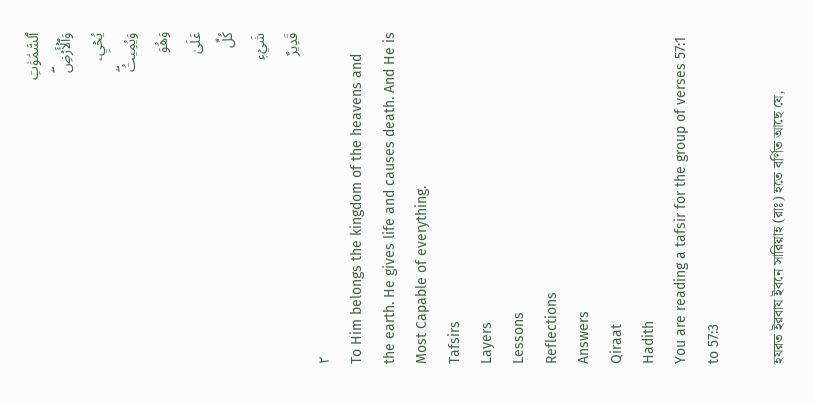ٱلسَّمَٰوَٰتِ
وَٱلۡأَرۡضِۖ
يُحۡيِۦ
وَيُمِيتُۖ
وَهُوَ
عَلَىٰ
كُلِّ
شَيۡءٖ
قَدِيرٌ
٢
To Him belongs the kingdom of the heavens and the earth. He gives life and causes death. And He is Most Capable of everything.
Tafsirs
Layers
Lessons
Reflections
Answers
Qiraat
Hadith
You are reading a tafsir for the group of verses 57:1 to 57:3

হযরত ইরবায ইবনে সারিয়াহ (রাঃ) হতে বর্ণিত আছে যে,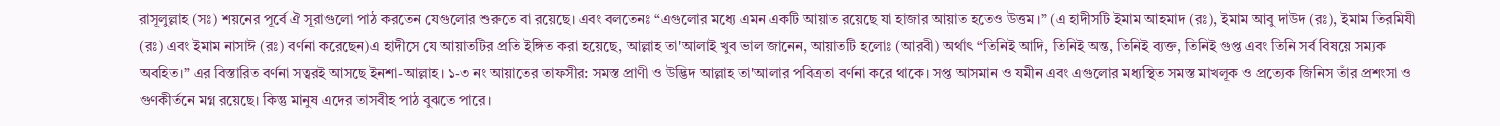রাসূলুল্লাহ (সঃ) শয়নের পূর্বে ঐ সূরাগুলো পাঠ করতেন যেগুলোর শুরুতে বা রয়েছে। এবং বলতেনঃ “এগুলোর মধ্যে এমন একটি আয়াত রয়েছে যা হাজার আয়াত হতেও উত্তম।” (এ হাদীসটি ইমাম আহমাদ (রঃ), ইমাম আবু দাউদ (রঃ), ইমাম তিরমিযী (রঃ) এবং ইমাম নাসাঈ (রঃ) বর্ণনা করেছেন)এ হাদীসে যে আয়াতটির প্রতি ইঙ্গিত করা হয়েছে, আল্লাহ তা'আলাই খুব ভাল জানেন, আয়াতটি হলোঃ (আরবী) অর্থাৎ “তিনিই আদি, তিনিই অন্ত, তিনিই ব্যক্ত, তিনিই গুপ্ত এবং তিনি সর্ব বিষয়ে সম্যক অবহিত।” এর বিস্তারিত বর্ণনা সত্বরই আসছে ইনশা-আল্লাহ। ১-৩ নং আয়াতের তাফসীর: সমস্ত প্রাণী ও উদ্ভিদ আল্লাহ তা'আলার পবিত্রতা বর্ণনা করে থাকে। সপ্ত আসমান ও যমীন এবং এগুলোর মধ্যস্থিত সমস্ত মাখলূক ও প্রত্যেক জিনিস তাঁর প্রশংসা ও গুণকীর্তনে মগ্ন রয়েছে। কিন্তু মানুষ এদের তাসবীহ পাঠ বুঝতে পারে।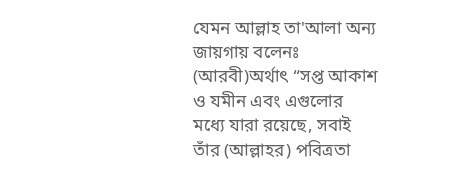যেমন আল্লাহ তা'আলা অন্য জায়গায় বলেনঃ (আরবী)অর্থাৎ “সপ্ত আকাশ ও যমীন এবং এগুলোর মধ্যে যারা রয়েছে, সবাই তাঁর (আল্লাহর) পবিত্রতা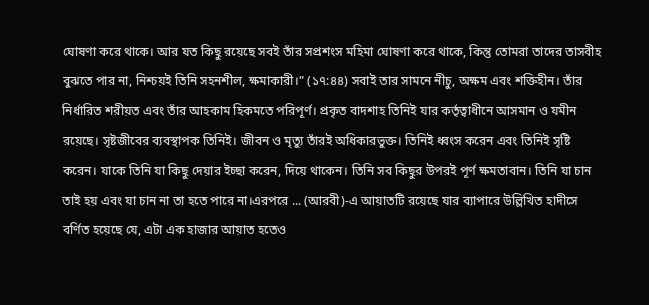ঘোষণা করে থাকে। আর যত কিছু রয়েছে সবই তাঁর সপ্রশংস মহিমা ঘোষণা করে থাকে, কিন্তু তোমরা তাদের তাসবীহ বুঝতে পার না, নিশ্চয়ই তিনি সহনশীল, ক্ষমাকারী।” (১৭:৪৪) সবাই তার সামনে নীচু, অক্ষম এবং শক্তিহীন। তাঁর নির্ধারিত শরীয়ত এবং তাঁর আহকাম হিকমতে পরিপূর্ণ। প্রকৃত বাদশাহ তিনিই যার কর্তৃত্বাধীনে আসমান ও যমীন রয়েছে। সৃষ্টজীবের ব্যবস্থাপক তিনিই। জীবন ও মৃত্যু তাঁরই অধিকারভুক্ত। তিনিই ধ্বংস করেন এবং তিনিই সৃষ্টি করেন। যাকে তিনি যা কিছু দেয়ার ইচ্ছা করেন, দিয়ে থাকেন। তিনি সব কিছুর উপরই পূর্ণ ক্ষমতাবান। তিনি যা চান তাই হয় এবং যা চান না তা হতে পারে না।এরপরে ... (আরবী)-এ আয়াতটি রয়েছে যার ব্যাপারে উল্লিখিত হাদীসে বর্ণিত হয়েছে যে, এটা এক হাজার আয়াত হতেও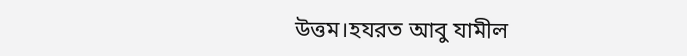উত্তম।হযরত আবু যামীল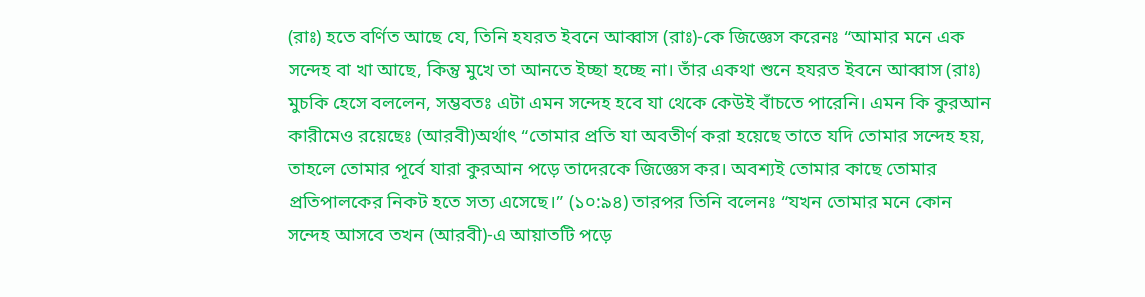(রাঃ) হতে বর্ণিত আছে যে, তিনি হযরত ইবনে আব্বাস (রাঃ)-কে জিজ্ঞেস করেনঃ “আমার মনে এক সন্দেহ বা খা আছে, কিন্তু মুখে তা আনতে ইচ্ছা হচ্ছে না। তাঁর একথা শুনে হযরত ইবনে আব্বাস (রাঃ) মুচকি হেসে বললেন, সম্ভবতঃ এটা এমন সন্দেহ হবে যা থেকে কেউই বাঁচতে পারেনি। এমন কি কুরআন কারীমেও রয়েছেঃ (আরবী)অর্থাৎ “তোমার প্রতি যা অবতীর্ণ করা হয়েছে তাতে যদি তোমার সন্দেহ হয়, তাহলে তোমার পূর্বে যারা কুরআন পড়ে তাদেরকে জিজ্ঞেস কর। অবশ্যই তোমার কাছে তোমার প্রতিপালকের নিকট হতে সত্য এসেছে।” (১০:৯৪) তারপর তিনি বলেনঃ “যখন তোমার মনে কোন সন্দেহ আসবে তখন (আরবী)-এ আয়াতটি পড়ে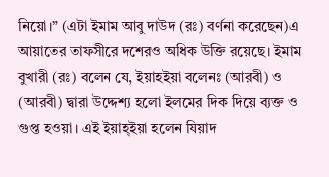নিয়ো।” (এটা ইমাম আবু দাউদ (রঃ) বর্ণনা করেছেন)এ আয়াতের তাফসীরে দশেরও অধিক উক্তি রয়েছে। ইমাম বুখারী (রঃ) বলেন যে, ইয়াহইয়া বলেনঃ (আরবী) ও (আরবী) দ্বারা উদ্দেশ্য হলো ইলমের দিক দিয়ে ব্যক্ত ও গুপ্ত হওয়া। এই ইয়াহ্ইয়া হলেন যিয়াদ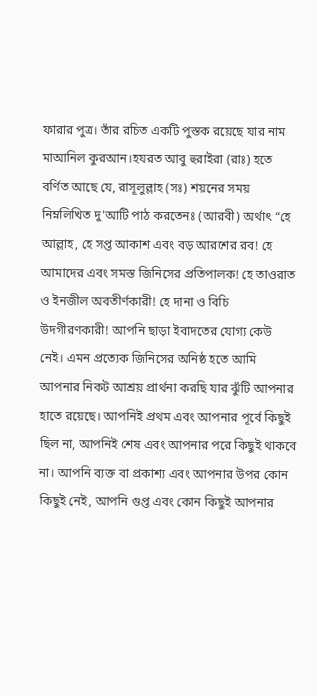ফারার পুত্র। তাঁর রচিত একটি পুস্তক রয়েছে যার নাম মাআনিল কুরআন।হযরত আবু হুরাইরা (রাঃ) হতে বর্ণিত আছে যে, রাসূলুল্লাহ (সঃ) শয়নের সময় নিম্নলিখিত দু'আটি পাঠ করতেনঃ (আরবী) অর্থাৎ “হে আল্লাহ, হে সপ্ত আকাশ এবং বড় আরশের রব! হে আমাদের এবং সমস্ত জিনিসের প্রতিপালক! হে তাওরাত ও ইনজীল অবতীর্ণকারী! হে দানা ও বিচি উদগীরণকারী! আপনি ছাড়া ইবাদতের যোগ্য কেউ নেই। এমন প্রত্যেক জিনিসের অনিষ্ঠ হতে আমি আপনার নিকট আশ্রয় প্রার্থনা করছি যার ঝুঁটি আপনার হাতে রয়েছে। আপনিই প্রথম এবং আপনার পূর্বে কিছুই ছিল না, আপনিই শেষ এবং আপনার পরে কিছুই থাকবে না। আপনি ব্যক্ত বা প্রকাশ্য এবং আপনার উপর কোন কিছুই নেই, আপনি গুপ্ত এবং কোন কিছুই আপনার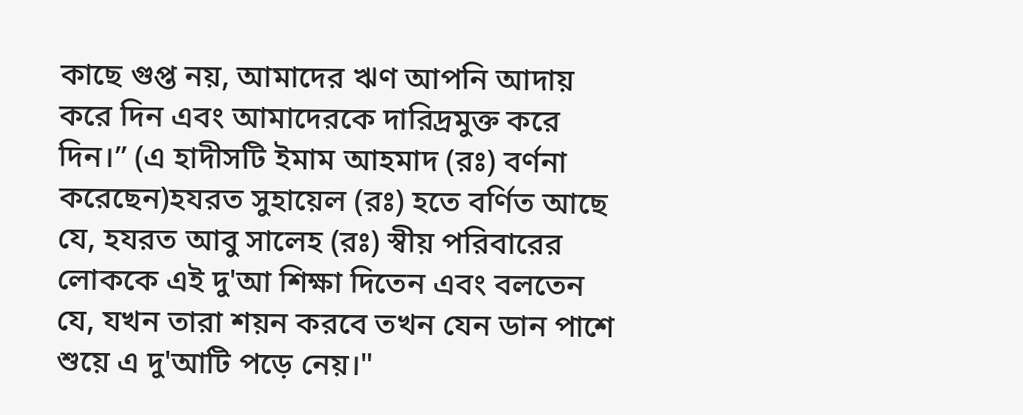কাছে গুপ্ত নয়, আমাদের ঋণ আপনি আদায় করে দিন এবং আমাদেরকে দারিদ্রমুক্ত করে দিন।” (এ হাদীসটি ইমাম আহমাদ (রঃ) বর্ণনা করেছেন)হযরত সুহায়েল (রঃ) হতে বর্ণিত আছে যে, হযরত আবু সালেহ (রঃ) স্বীয় পরিবারের লোককে এই দু'আ শিক্ষা দিতেন এবং বলতেন যে, যখন তারা শয়ন করবে তখন যেন ডান পাশে শুয়ে এ দু'আটি পড়ে নেয়।"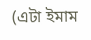(এটা ইমাম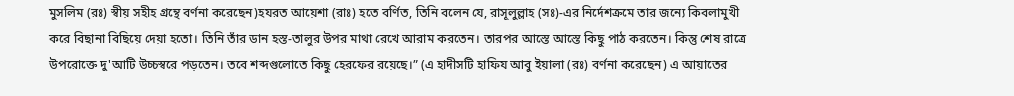মুসলিম (রঃ) স্বীয় সহীহ গ্রন্থে বর্ণনা করেছেন)হযরত আয়েশা (রাঃ) হতে বর্ণিত, তিনি বলেন যে, রাসূলুল্লাহ (সঃ)-এর নির্দেশক্রমে তার জন্যে কিবলামুখী করে বিছানা বিছিয়ে দেয়া হতো। তিনি তাঁর ডান হস্ত-তালুর উপর মাথা রেখে আরাম করতেন। তারপর আস্তে আস্তে কিছু পাঠ করতেন। কিন্তু শেষ রাত্রে উপরোক্তে দু'আটি উচ্চস্বরে পড়তেন। তবে শব্দগুলোতে কিছু হেরফের রয়েছে।” (এ হাদীসটি হাফিয আবু ইয়ালা (রঃ) বর্ণনা করেছেন) এ আয়াতের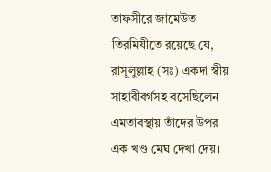তাফসীরে জামেউত তিরমিযীতে রয়েছে যে, রাসূলুল্লাহ (সঃ) একদা স্বীয় সাহাবীবর্গসহ বসেছিলেন এমতাবস্থায় তাঁদের উপর এক খণ্ড মেঘ দেখা দেয়।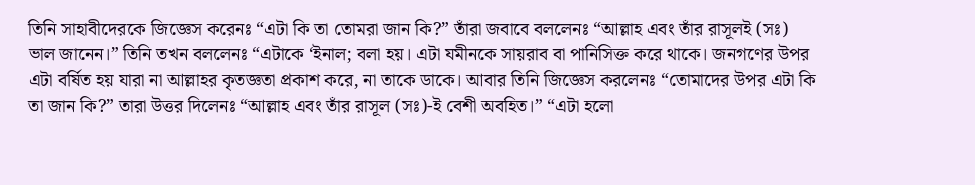তিনি সাহাবীদেরকে জিজ্ঞেস করেনঃ “এটা কি তা তোমরা জান কি?” তাঁরা জবাবে বললেনঃ “আল্লাহ এবং তাঁর রাসূলই (সঃ) ভাল জানেন।” তিনি তখন বললেনঃ “এটাকে ‘ইনাল; বলা হয়। এটা যমীনকে সায়রাব বা পানিসিক্ত করে থাকে। জনগণের উপর এটা বর্ষিত হয় যারা না আল্লাহর কৃতজ্ঞতা প্রকাশ করে, না তাকে ডাকে। আবার তিনি জিজ্ঞেস করলেনঃ “তোমাদের উপর এটা কি তা জান কি?” তারা উত্তর দিলেনঃ “আল্লাহ এবং তাঁর রাসূল (সঃ)-ই বেশী অবহিত।” “এটা হলো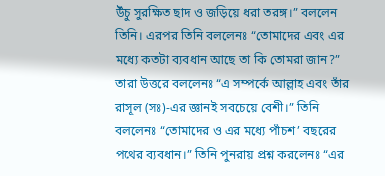উঁচু সুরক্ষিত ছাদ ও জড়িয়ে ধরা তরঙ্গ।” বললেন তিনি। এরপর তিনি বললেনঃ “তোমাদের এবং এর মধ্যে কতটা ব্যবধান আছে তা কি তোমরা জান?” তারা উত্তরে বললেনঃ “এ সম্পর্কে আল্লাহ এবং তাঁর রাসূল (সঃ)-এর জ্ঞানই সবচেয়ে বেশী।” তিনি বললেনঃ “তোমাদের ও এর মধ্যে পাঁচশ’ বছরের পথের ব্যবধান।” তিনি পুনরায় প্রশ্ন করলেনঃ “এর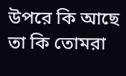উপরে কি আছে তা কি তোমরা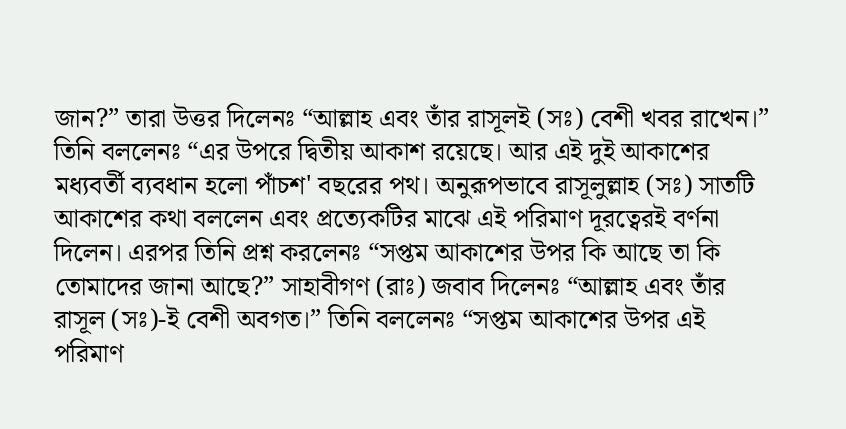জান?” তারা উত্তর দিলেনঃ “আল্লাহ এবং তাঁর রাসূলই (সঃ) বেশী খবর রাখেন।” তিনি বললেনঃ “এর উপরে দ্বিতীয় আকাশ রয়েছে। আর এই দুই আকাশের মধ্যবর্তী ব্যবধান হলো পাঁচশ' বছরের পথ। অনুরূপভাবে রাসূলুল্লাহ (সঃ) সাতটি আকাশের কথা বললেন এবং প্রত্যেকটির মাঝে এই পরিমাণ দূরত্বেরই বর্ণনা দিলেন। এরপর তিনি প্রশ্ন করলেনঃ “সপ্তম আকাশের উপর কি আছে তা কি তোমাদের জানা আছে?” সাহাবীগণ (রাঃ) জবাব দিলেনঃ “আল্লাহ এবং তাঁর রাসূল (সঃ)-ই বেশী অবগত।” তিনি বললেনঃ “সপ্তম আকাশের উপর এই পরিমাণ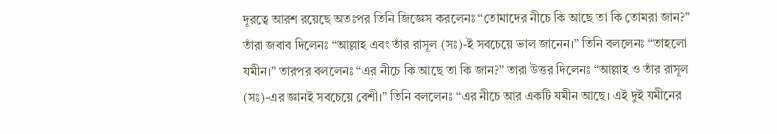দূরত্বে আরশ রয়েছে অতঃপর তিনি জিজ্ঞেস করলেনঃ “তোমাদের নীচে কি আছে তা কি তোমরা জান?” তাঁরা জবাব দিলেনঃ “আল্লাহ এবং তাঁর রাসূল (সঃ)-ই সবচেয়ে ভাল জানেন।” তিনি বললেনঃ “তাহলো যমীন।” তারপর বললেনঃ “এর নীচে কি আছে তা কি জান?” তারা উত্তর দিলেনঃ “আল্লাহ ও তাঁর রাসূল (সঃ)-এর জ্ঞানই সবচেয়ে বেশী।” তিনি বললেনঃ “এর নীচে আর একটি যমীন আছে। এই দুই যমীনের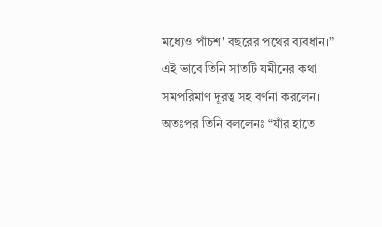মধ্যেও পাঁচশ' বছরের পথের ব্যবধান।” এই ভাবে তিনি সাতটি যমীনের কথা সমপরিমাণ দূরত্ব সহ বর্ণনা করলেন। অতঃপর তিনি বললেনঃ “যাঁর হাতে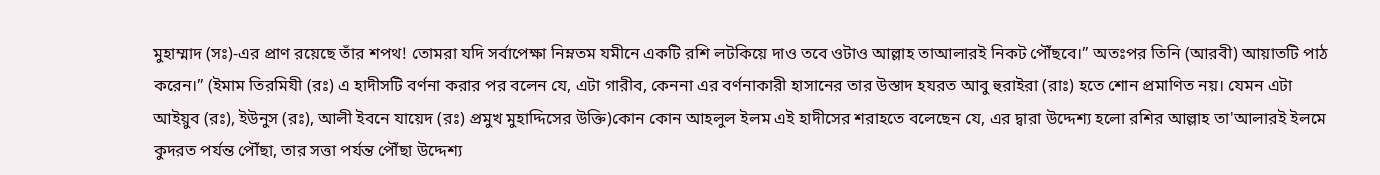মুহাম্মাদ (সঃ)-এর প্রাণ রয়েছে তাঁর শপথ! তোমরা যদি সর্বাপেক্ষা নিম্নতম যমীনে একটি রশি লটকিয়ে দাও তবে ওটাও আল্লাহ তাআলারই নিকট পৌঁছবে।” অতঃপর তিনি (আরবী) আয়াতটি পাঠ করেন।” (ইমাম তিরমিযী (রঃ) এ হাদীসটি বর্ণনা করার পর বলেন যে, এটা গারীব, কেননা এর বর্ণনাকারী হাসানের তার উস্তাদ হযরত আবু হুরাইরা (রাঃ) হতে শোন প্রমাণিত নয়। যেমন এটা আইয়ুব (রঃ), ইউনুস (রঃ), আলী ইবনে যায়েদ (রঃ) প্রমুখ মুহাদ্দিসের উক্তি)কোন কোন আহলুল ইলম এই হাদীসের শরাহতে বলেছেন যে, এর দ্বারা উদ্দেশ্য হলো রশির আল্লাহ তা'আলারই ইলমে কুদরত পর্যন্ত পৌঁছা, তার সত্তা পর্যন্ত পৌঁছা উদ্দেশ্য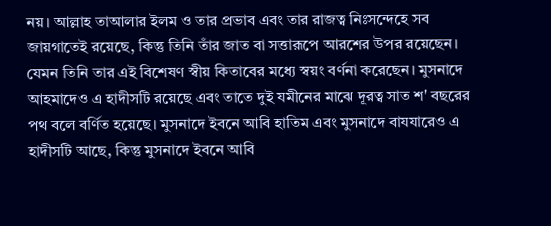নয়। আল্লাহ তাআলার ইলম ও তার প্রভাব এবং তার রাজত্ব নিঃসন্দেহে সব জায়গাতেই রয়েছে, কিন্তু তিনি তাঁর জাত বা সত্তারূপে আরশের উপর রয়েছেন। যেমন তিনি তার এই বিশেষণ স্বীয় কিতাবের মধ্যে স্বয়ং বর্ণনা করেছেন। মুসনাদে আহমাদেও এ হাদীসটি রয়েছে এবং তাতে দুই যমীনের মাঝে দূরত্ব সাত শ' বছরের পথ বলে বর্ণিত হয়েছে। মুসনাদে ইবনে আবি হাতিম এবং মুসনাদে বাযযারেও এ হাদীসটি আছে, কিন্তু মুসনাদে ইবনে আবি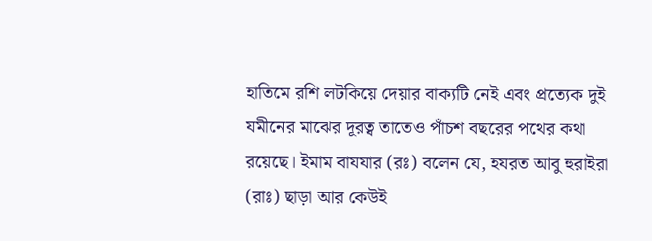হাতিমে রশি লটকিয়ে দেয়ার বাক্যটি নেই এবং প্রত্যেক দুই যমীনের মাঝের দূরত্ব তাতেও পাঁচশ বছরের পথের কথা রয়েছে। ইমাম বাযযার (রঃ) বলেন যে, হযরত আবু হুরাইরা (রাঃ) ছাড়া আর কেউই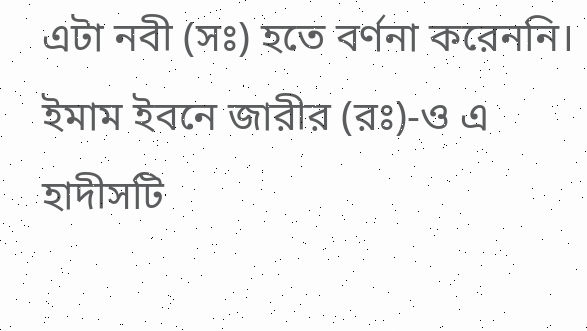এটা নবী (সঃ) হতে বর্ণনা করেননি। ইমাম ইবনে জারীর (রঃ)-ও এ হাদীসটি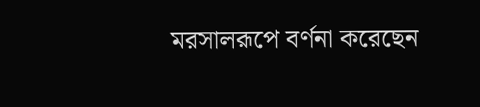মরসালরূপে বর্ণনা করেছেন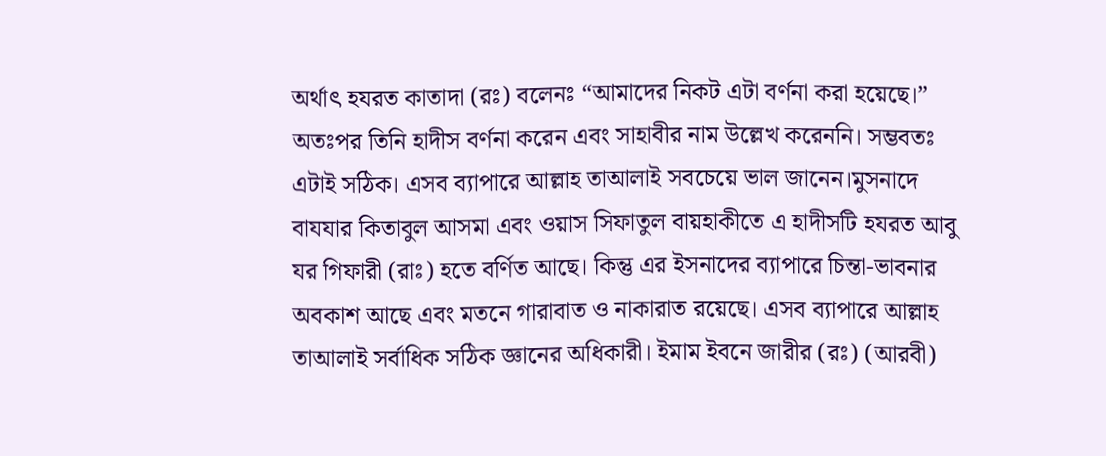অর্থাৎ হযরত কাতাদা (রঃ) বলেনঃ “আমাদের নিকট এটা বর্ণনা করা হয়েছে।” অতঃপর তিনি হাদীস বর্ণনা করেন এবং সাহাবীর নাম উল্লেখ করেননি। সম্ভবতঃ এটাই সঠিক। এসব ব্যাপারে আল্লাহ তাআলাই সবচেয়ে ভাল জানেন।মুসনাদে বাযযার কিতাবুল আসমা এবং ওয়াস সিফাতুল বায়হাকীতে এ হাদীসটি হযরত আবু যর গিফারী (রাঃ) হতে বর্ণিত আছে। কিন্তু এর ইসনাদের ব্যাপারে চিন্তা-ভাবনার অবকাশ আছে এবং মতনে গারাবাত ও নাকারাত রয়েছে। এসব ব্যাপারে আল্লাহ তাআলাই সর্বাধিক সঠিক জ্ঞানের অধিকারী। ইমাম ইবনে জারীর (রঃ) (আরবী)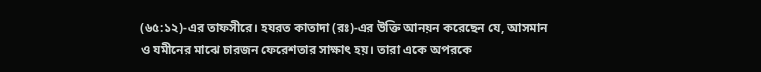(৬৫:১২)-এর তাফসীরে। হযরত কাতাদা (রঃ)-এর উক্তি আনয়ন করেছেন যে, আসমান ও যমীনের মাঝে চারজন ফেরেশতার সাক্ষাৎ হয়। তারা একে অপরকে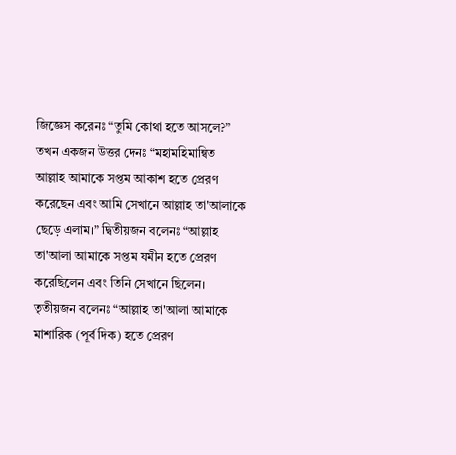জিজ্ঞেস করেনঃ “তুমি কোথা হতে আসলে?” তখন একজন উত্তর দেনঃ “মহামহিমান্বিত আল্লাহ আমাকে সপ্তম আকাশ হতে প্রেরণ করেছেন এবং আমি সেখানে আল্লাহ তা'আলাকে ছেড়ে এলাম।” দ্বিতীয়জন বলেনঃ “আল্লাহ তা'আলা আমাকে সপ্তম যমীন হতে প্রেরণ করেছিলেন এবং তিনি সেখানে ছিলেন। তৃতীয়জন বলেনঃ “আল্লাহ তা'আলা আমাকে মাশারিক (পূর্ব দিক) হতে প্রেরণ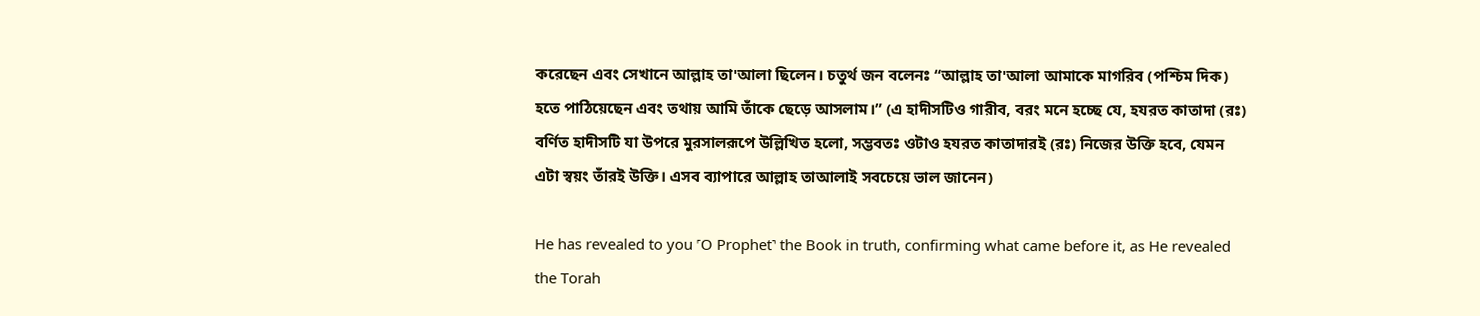করেছেন এবং সেখানে আল্লাহ তা'আলা ছিলেন। চতুর্থ জন বলেনঃ “আল্লাহ তা'আলা আমাকে মাগরিব (পশ্চিম দিক) হতে পাঠিয়েছেন এবং তথায় আমি তাঁকে ছেড়ে আসলাম।” (এ হাদীসটিও গারীব, বরং মনে হচ্ছে যে, হযরত কাতাদা (রঃ) বর্ণিত হাদীসটি যা উপরে মুরসালরূপে উল্লিখিত হলো, সম্ভবতঃ ওটাও হযরত কাতাদারই (রঃ) নিজের উক্তি হবে, যেমন এটা স্বয়ং তাঁরই উক্তি। এসব ব্যাপারে আল্লাহ তাআলাই সবচেয়ে ভাল জানেন)

He has revealed to you ˹O Prophet˺ the Book in truth, confirming what came before it, as He revealed the Torah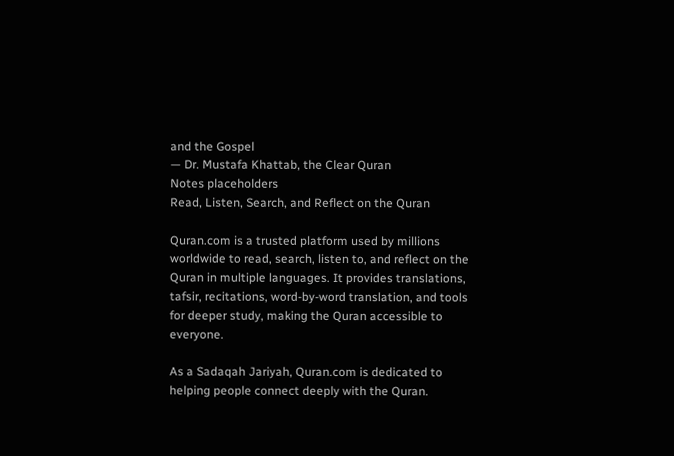and the Gospel
— Dr. Mustafa Khattab, the Clear Quran
Notes placeholders
Read, Listen, Search, and Reflect on the Quran

Quran.com is a trusted platform used by millions worldwide to read, search, listen to, and reflect on the Quran in multiple languages. It provides translations, tafsir, recitations, word-by-word translation, and tools for deeper study, making the Quran accessible to everyone.

As a Sadaqah Jariyah, Quran.com is dedicated to helping people connect deeply with the Quran.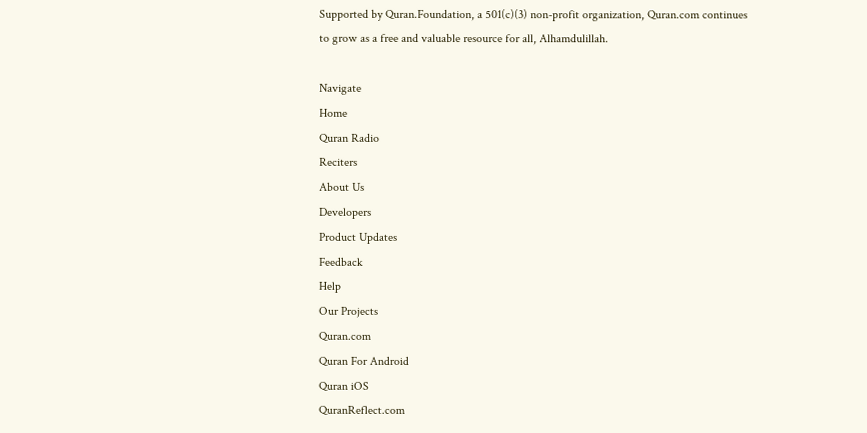Supported by Quran.Foundation, a 501(c)(3) non-profit organization, Quran.com continues to grow as a free and valuable resource for all, Alhamdulillah.

Navigate
Home
Quran Radio
Reciters
About Us
Developers
Product Updates
Feedback
Help
Our Projects
Quran.com
Quran For Android
Quran iOS
QuranReflect.com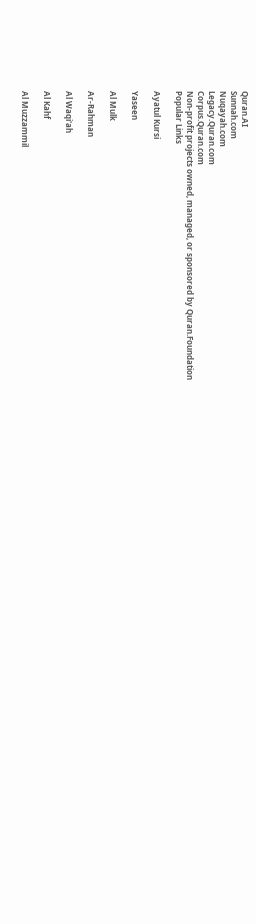Quran.AI
Sunnah.com
Nuqayah.com
Legacy.Quran.com
Corpus.Quran.com
Non-profit projects owned, managed, or sponsored by Quran.Foundation
Popular Links

Ayatul Kursi

Yaseen

Al Mulk

Ar-Rahman

Al Waqi'ah

Al Kahf

Al Muzzammil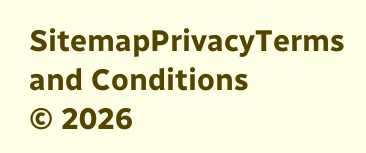SitemapPrivacyTerms and Conditions
© 2026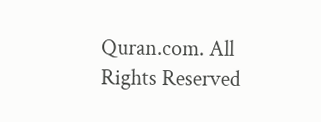Quran.com. All Rights Reserved